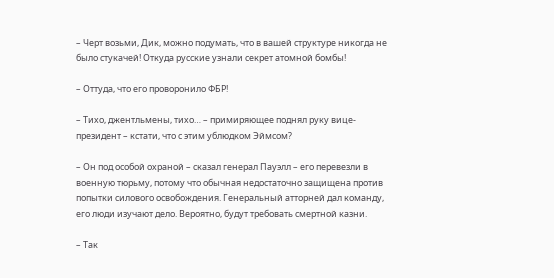– Черт возьми, Дик, можно подумать, что в вашей структуре никогда не было стукачей! Откуда русские узнали секрет атомной бомбы!

– Оттуда, что его проворонило ФБР!

– Тихо, джентльмены, тихо… – примиряющее поднял руку вице-президент – кстати, что с этим ублюдком Эймсом?

– Он под особой охраной – сказал генерал Пауэлл – его перевезли в военную тюрьму, потому что обычная недостаточно защищена против попытки силового освобождения. Генеральный атторней дал команду, его люди изучают дело. Вероятно, будут требовать смертной казни.

– Так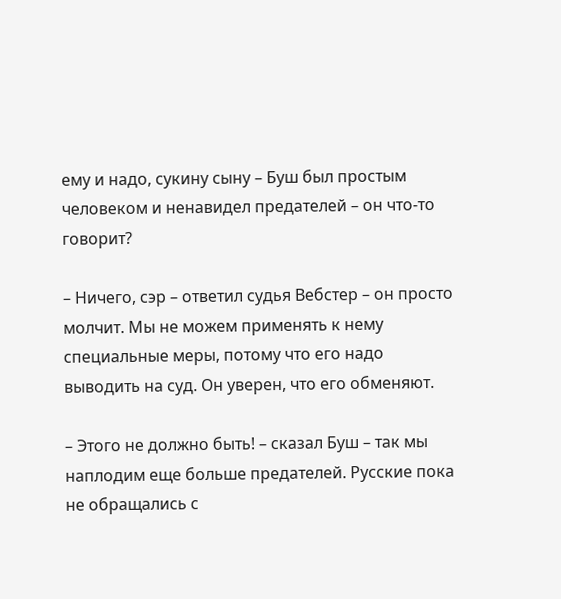ему и надо, сукину сыну – Буш был простым человеком и ненавидел предателей – он что-то говорит?

– Ничего, сэр – ответил судья Вебстер – он просто молчит. Мы не можем применять к нему специальные меры, потому что его надо выводить на суд. Он уверен, что его обменяют.

– Этого не должно быть! – сказал Буш – так мы наплодим еще больше предателей. Русские пока не обращались с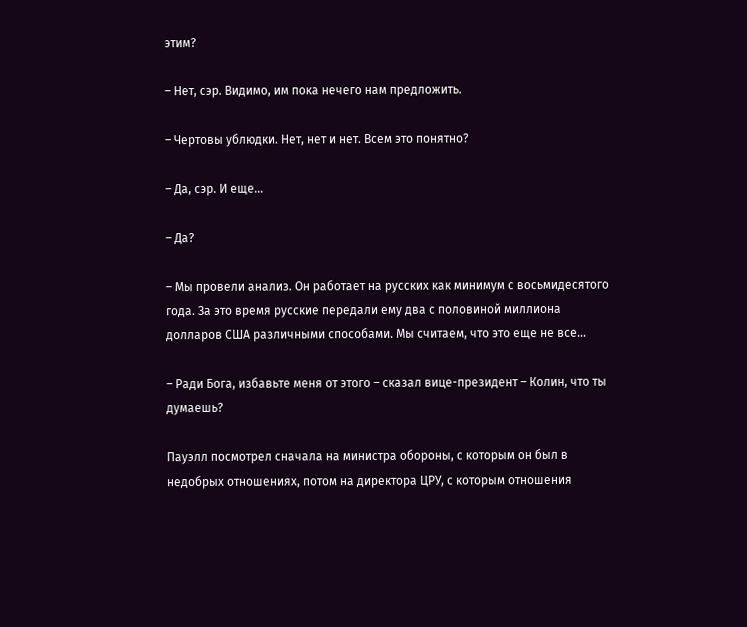этим?

– Нет, сэр. Видимо, им пока нечего нам предложить.

– Чертовы ублюдки. Нет, нет и нет. Всем это понятно?

– Да, сэр. И еще…

– Да?

– Мы провели анализ. Он работает на русских как минимум с восьмидесятого года. За это время русские передали ему два с половиной миллиона долларов США различными способами. Мы считаем, что это еще не все…

– Ради Бога, избавьте меня от этого – сказал вице-президент – Колин, что ты думаешь?

Пауэлл посмотрел сначала на министра обороны, с которым он был в недобрых отношениях, потом на директора ЦРУ, с которым отношения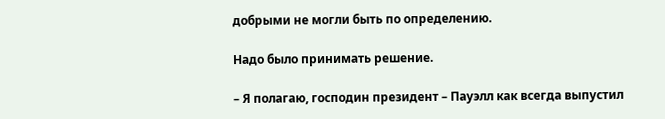добрыми не могли быть по определению.

Надо было принимать решение.

– Я полагаю, господин президент – Пауэлл как всегда выпустил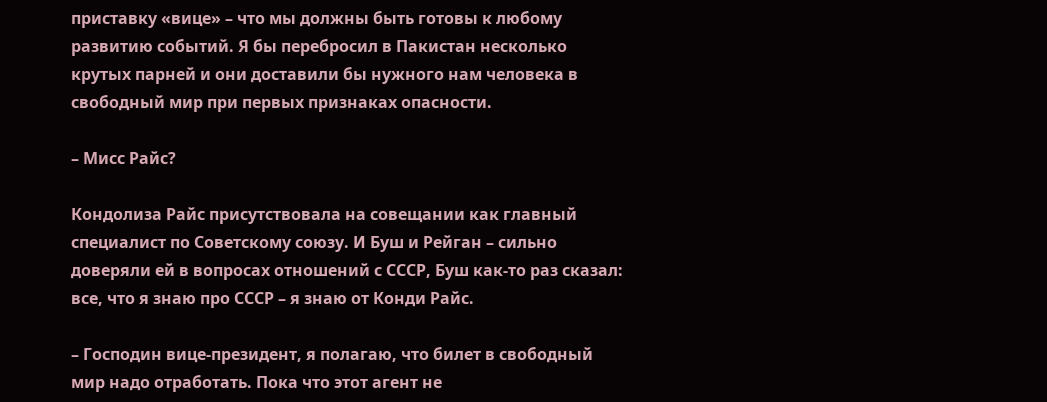приставку «вице» – что мы должны быть готовы к любому развитию событий. Я бы перебросил в Пакистан несколько крутых парней и они доставили бы нужного нам человека в свободный мир при первых признаках опасности.

– Мисс Райс?

Кондолиза Райс присутствовала на совещании как главный специалист по Советскому союзу. И Буш и Рейган – сильно доверяли ей в вопросах отношений с СССР, Буш как-то раз сказал: все, что я знаю про СССР – я знаю от Конди Райс.

– Господин вице-президент, я полагаю, что билет в свободный мир надо отработать. Пока что этот агент не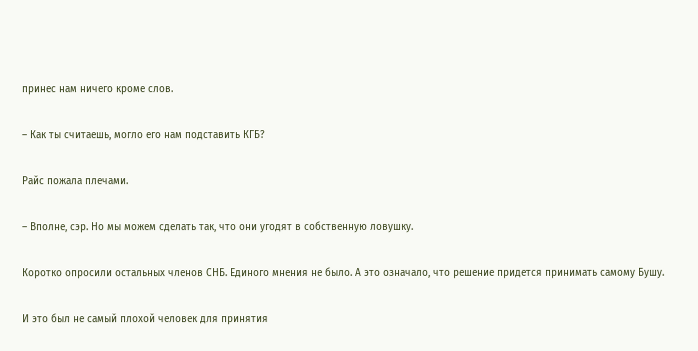принес нам ничего кроме слов.

– Как ты считаешь, могло его нам подставить КГБ?

Райс пожала плечами.

– Вполне, сэр. Но мы можем сделать так, что они угодят в собственную ловушку.

Коротко опросили остальных членов СНБ. Единого мнения не было. А это означало, что решение придется принимать самому Бушу.

И это был не самый плохой человек для принятия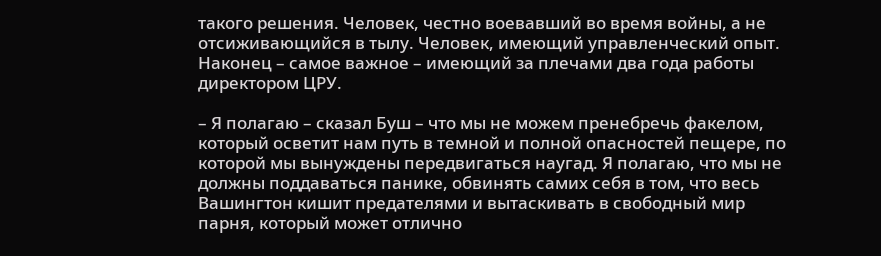такого решения. Человек, честно воевавший во время войны, а не отсиживающийся в тылу. Человек, имеющий управленческий опыт. Наконец – самое важное – имеющий за плечами два года работы директором ЦРУ.

– Я полагаю – сказал Буш – что мы не можем пренебречь факелом, который осветит нам путь в темной и полной опасностей пещере, по которой мы вынуждены передвигаться наугад. Я полагаю, что мы не должны поддаваться панике, обвинять самих себя в том, что весь Вашингтон кишит предателями и вытаскивать в свободный мир парня, который может отлично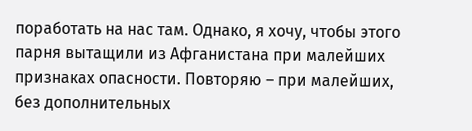поработать на нас там. Однако, я хочу, чтобы этого парня вытащили из Афганистана при малейших признаках опасности. Повторяю – при малейших, без дополнительных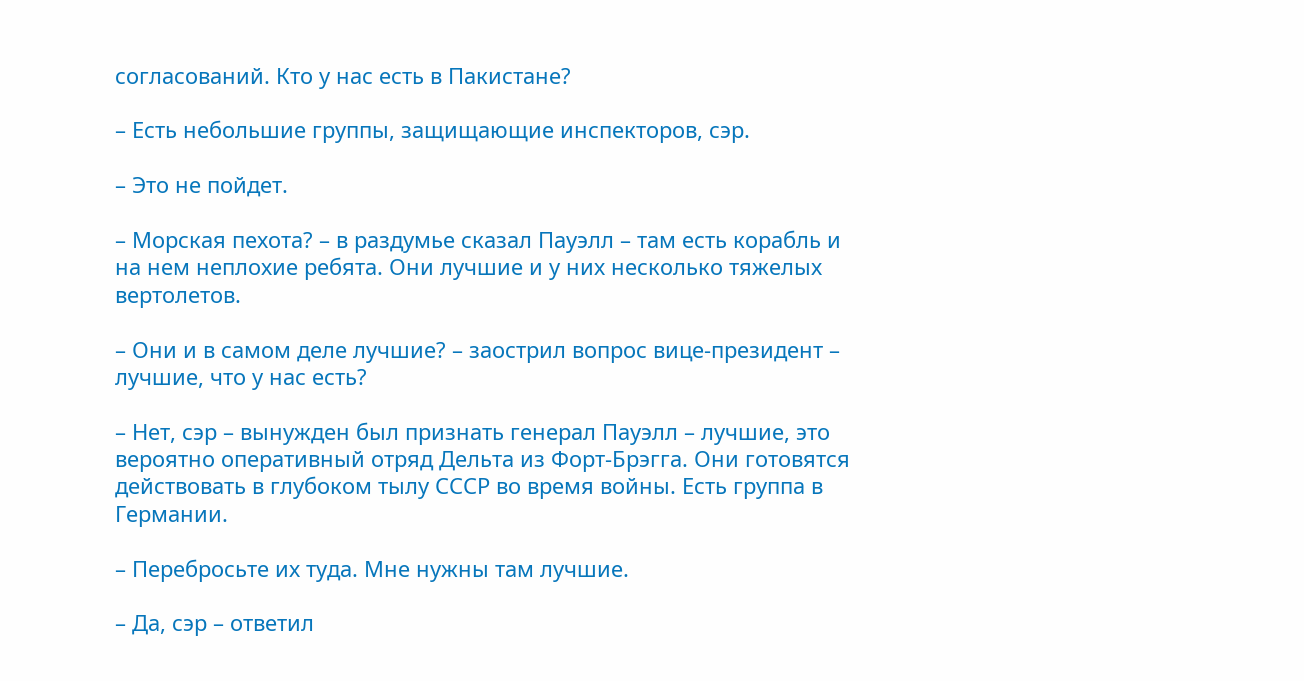согласований. Кто у нас есть в Пакистане?

– Есть небольшие группы, защищающие инспекторов, сэр.

– Это не пойдет.

– Морская пехота? – в раздумье сказал Пауэлл – там есть корабль и на нем неплохие ребята. Они лучшие и у них несколько тяжелых вертолетов.

– Они и в самом деле лучшие? – заострил вопрос вице-президент – лучшие, что у нас есть?

– Нет, сэр – вынужден был признать генерал Пауэлл – лучшие, это вероятно оперативный отряд Дельта из Форт-Брэгга. Они готовятся действовать в глубоком тылу СССР во время войны. Есть группа в Германии.

– Перебросьте их туда. Мне нужны там лучшие.

– Да, сэр – ответил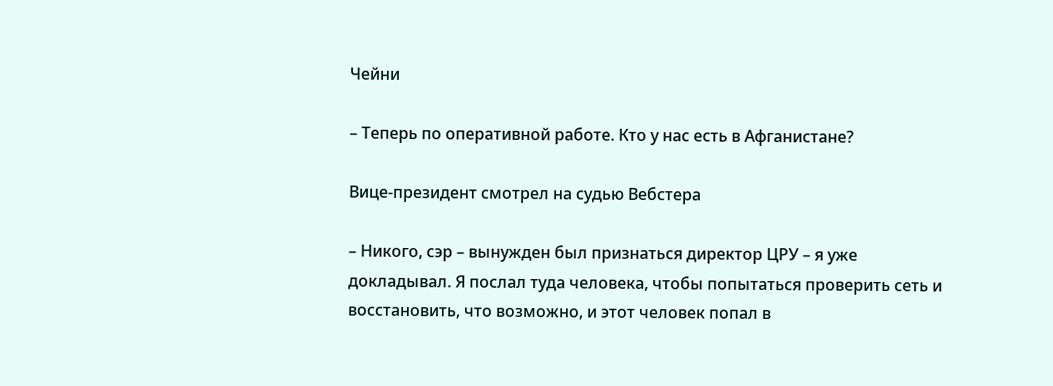Чейни

– Теперь по оперативной работе. Кто у нас есть в Афганистане?

Вице-президент смотрел на судью Вебстера

– Никого, сэр – вынужден был признаться директор ЦРУ – я уже докладывал. Я послал туда человека, чтобы попытаться проверить сеть и восстановить, что возможно, и этот человек попал в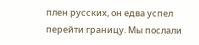плен русских, он едва успел перейти границу. Мы послали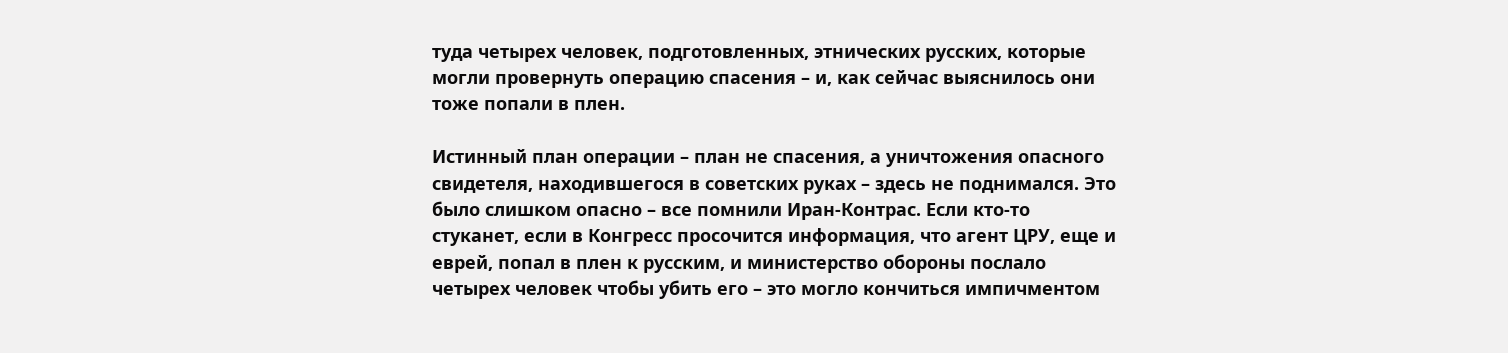туда четырех человек, подготовленных, этнических русских, которые могли провернуть операцию спасения – и, как сейчас выяснилось они тоже попали в плен.

Истинный план операции – план не спасения, а уничтожения опасного свидетеля, находившегося в советских руках – здесь не поднимался. Это было слишком опасно – все помнили Иран-Контрас. Если кто-то стуканет, если в Конгресс просочится информация, что агент ЦРУ, еще и еврей, попал в плен к русским, и министерство обороны послало четырех человек чтобы убить его – это могло кончиться импичментом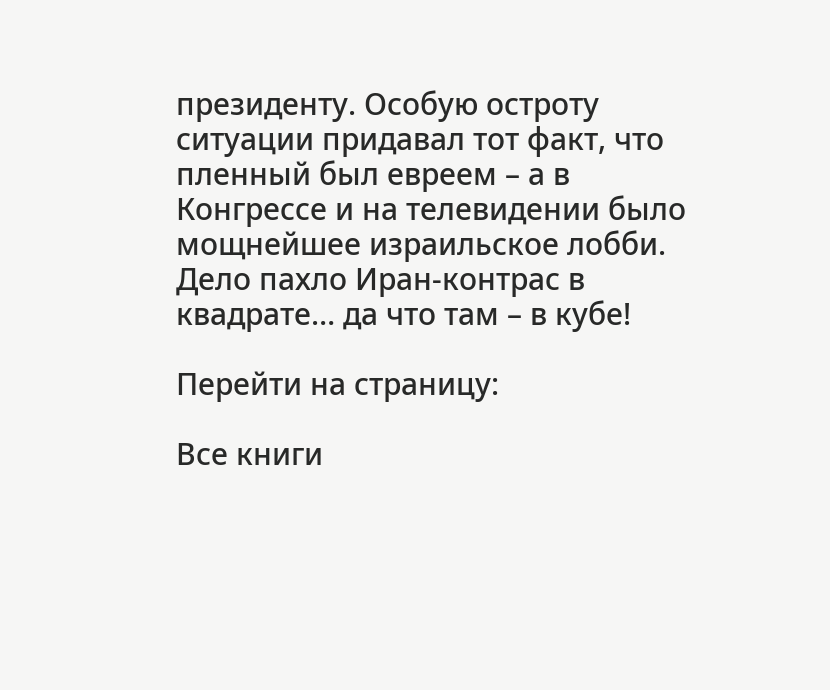президенту. Особую остроту ситуации придавал тот факт, что пленный был евреем – а в Конгрессе и на телевидении было мощнейшее израильское лобби. Дело пахло Иран-контрас в квадрате… да что там – в кубе!

Перейти на страницу:

Все книги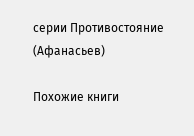серии Противостояние (Афанасьев)

Похожие книги